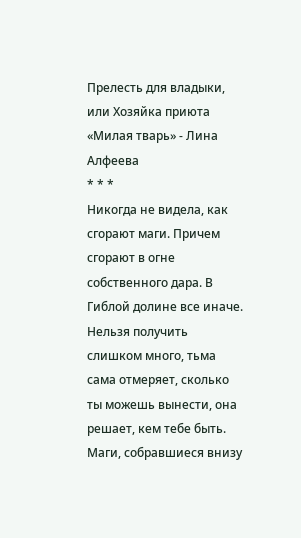Прелесть для владыки, или Хозяйка приюта «Милая тварь» - Лина Алфеева
* * *
Никогда не видела, как сгорают маги. Причем сгорают в огне собственного дара. В Гиблой долине все иначе. Нельзя получить слишком много, тьма сама отмеряет, сколько ты можешь вынести, она решает, кем тебе быть.
Маги, собравшиеся внизу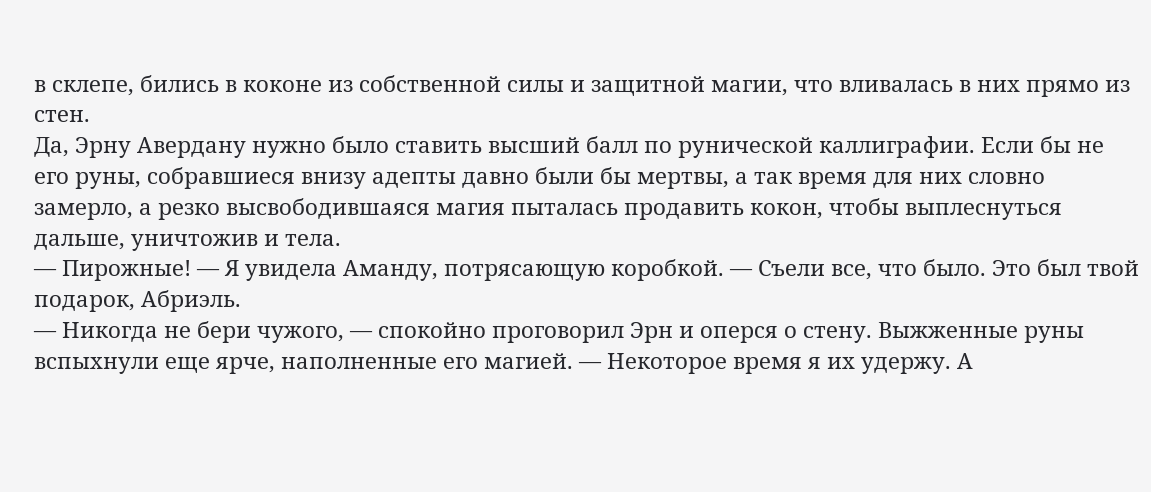в склепе, бились в коконе из собственной силы и защитной магии, что вливалась в них прямо из стен.
Да, Эрну Авердану нужно было ставить высший балл по рунической каллиграфии. Если бы не его руны, собравшиеся внизу адепты давно были бы мертвы, а так время для них словно замерло, а резко высвободившаяся магия пыталась продавить кокон, чтобы выплеснуться дальше, уничтожив и тела.
— Пирожные! — Я увидела Аманду, потрясающую коробкой. — Съели все, что было. Это был твой подарок, Абриэль.
— Никогда не бери чужого, — спокойно проговорил Эрн и оперся о стену. Выжженные руны вспыхнули еще ярче, наполненные его магией. — Некоторое время я их удержу. А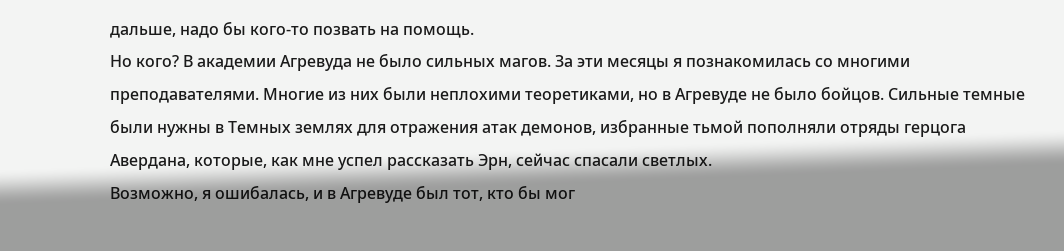дальше, надо бы кого-то позвать на помощь.
Но кого? В академии Агревуда не было сильных магов. За эти месяцы я познакомилась со многими преподавателями. Многие из них были неплохими теоретиками, но в Агревуде не было бойцов. Сильные темные были нужны в Темных землях для отражения атак демонов, избранные тьмой пополняли отряды герцога Авердана, которые, как мне успел рассказать Эрн, сейчас спасали светлых.
Возможно, я ошибалась, и в Агревуде был тот, кто бы мог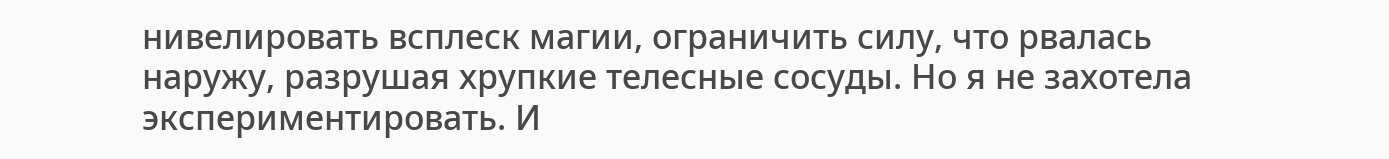нивелировать всплеск магии, ограничить силу, что рвалась наружу, разрушая хрупкие телесные сосуды. Но я не захотела экспериментировать. И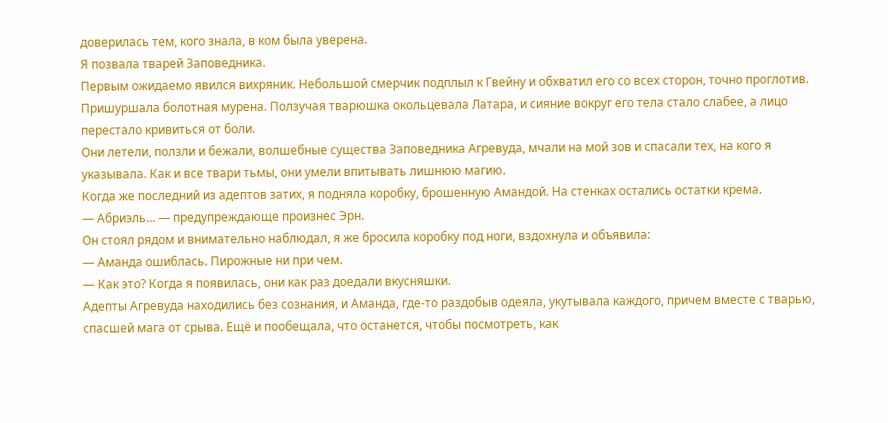доверилась тем, кого знала, в ком была уверена.
Я позвала тварей Заповедника.
Первым ожидаемо явился вихряник. Небольшой смерчик подплыл к Гвейну и обхватил его со всех сторон, точно проглотив.
Пришуршала болотная мурена. Ползучая тварюшка окольцевала Латара, и сияние вокруг его тела стало слабее, а лицо перестало кривиться от боли.
Они летели, ползли и бежали, волшебные существа Заповедника Агревуда, мчали на мой зов и спасали тех, на кого я указывала. Как и все твари тьмы, они умели впитывать лишнюю магию.
Когда же последний из адептов затих, я подняла коробку, брошенную Амандой. На стенках остались остатки крема.
— Абриэль… — предупреждающе произнес Эрн.
Он стоял рядом и внимательно наблюдал, я же бросила коробку под ноги, вздохнула и объявила:
— Аманда ошиблась. Пирожные ни при чем.
— Как это? Когда я появилась, они как раз доедали вкусняшки.
Адепты Агревуда находились без сознания, и Аманда, где-то раздобыв одеяла, укутывала каждого, причем вместе с тварью, спасшей мага от срыва. Ещё и пообещала, что останется, чтобы посмотреть, как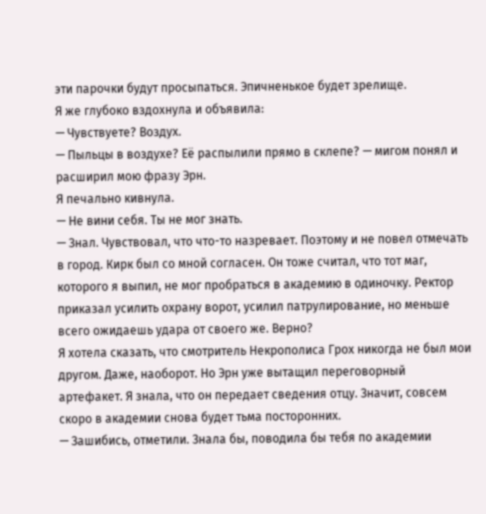эти парочки будут просыпаться. Эпичненькое будет зрелище.
Я же глубоко вздохнула и объявила:
— Чувствуете? Воздух.
— Пыльцы в воздухе? Её распылили прямо в склепе? — мигом понял и расширил мою фразу Эрн.
Я печально кивнула.
— Не вини себя. Ты не мог знать.
— Знал. Чувствовал, что что-то назревает. Поэтому и не повел отмечать в город. Кирк был со мной согласен. Он тоже считал, что тот маг, которого я выпил, не мог пробраться в академию в одиночку. Ректор приказал усилить охрану ворот, усилил патрулирование, но меньше всего ожидаешь удара от своего же. Верно?
Я хотела сказать, что смотритель Некрополиса Грох никогда не был мои другом. Даже, наоборот. Но Эрн уже вытащил переговорный артефакет. Я знала, что он передает сведения отцу. Значит, совсем скоро в академии снова будет тьма посторонних.
— Зашибись, отметили. Знала бы, поводила бы тебя по академии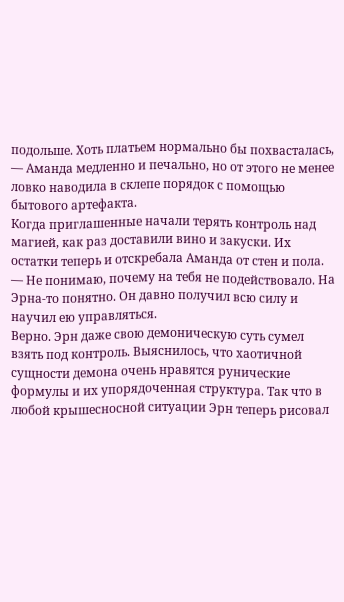подольше. Хоть платьем нормально бы похвасталась, — Аманда медленно и печально, но от этого не менее ловко наводила в склепе порядок с помощью бытового артефакта.
Когда приглашенные начали терять контроль над магией, как раз доставили вино и закуски. Их остатки теперь и отскребала Аманда от стен и пола.
— Не понимаю, почему на тебя не подействовало. На Эрна-то понятно. Он давно получил всю силу и научил ею управляться.
Верно. Эрн даже свою демоническую суть сумел взять под контроль. Выяснилось, что хаотичной сущности демона очень нравятся рунические формулы и их упорядоченная структура. Так что в любой крышесносной ситуации Эрн теперь рисовал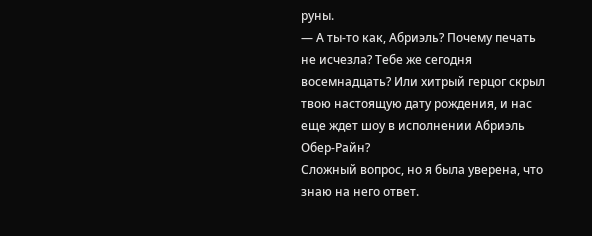руны.
— А ты-то как, Абриэль? Почему печать не исчезла? Тебе же сегодня восемнадцать? Или хитрый герцог скрыл твою настоящую дату рождения, и нас еще ждет шоу в исполнении Абриэль Обер-Райн?
Сложный вопрос, но я была уверена, что знаю на него ответ.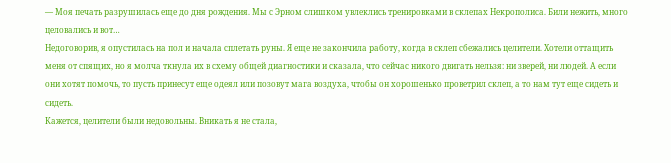— Моя печать разрушилась еще до дня рождения. Мы с Эрном слишком увлеклись тренировками в склепах Некрополиса. Били нежить, много целовались и вот…
Недоговорив, я опустилась на пол и начала сплетать руны. Я еще не закончила работу, когда в склеп сбежались целители. Хотели оттащить меня от спящих, но я молча ткнула их в схему общей диагностики и сказала, что сейчас никого двигать нельзя: ни зверей, ни людей. А если они хотят помочь, то пусть принесут еще одеял или позовут мага воздуха, чтобы он хорошенько проветрил склеп, а то нам тут еще сидеть и сидеть.
Кажется, целители были недовольны. Вникать я не стала,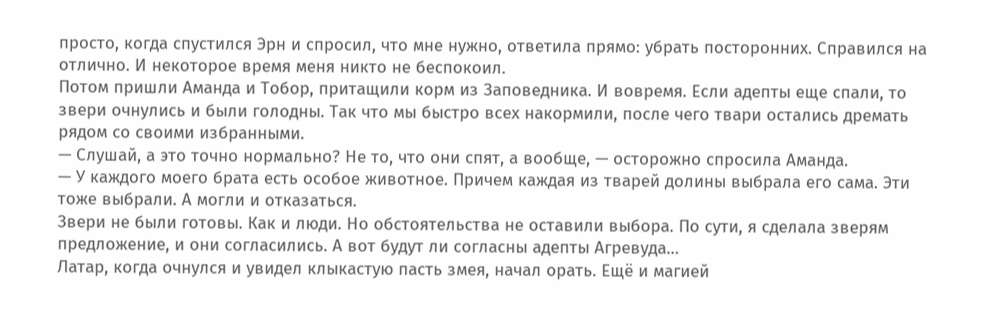просто, когда спустился Эрн и спросил, что мне нужно, ответила прямо: убрать посторонних. Справился на отлично. И некоторое время меня никто не беспокоил.
Потом пришли Аманда и Тобор, притащили корм из Заповедника. И вовремя. Если адепты еще спали, то звери очнулись и были голодны. Так что мы быстро всех накормили, после чего твари остались дремать рядом со своими избранными.
— Слушай, а это точно нормально? Не то, что они спят, а вообще, — осторожно спросила Аманда.
— У каждого моего брата есть особое животное. Причем каждая из тварей долины выбрала его сама. Эти тоже выбрали. А могли и отказаться.
Звери не были готовы. Как и люди. Но обстоятельства не оставили выбора. По сути, я сделала зверям предложение, и они согласились. А вот будут ли согласны адепты Агревуда…
Латар, когда очнулся и увидел клыкастую пасть змея, начал орать. Ещё и магией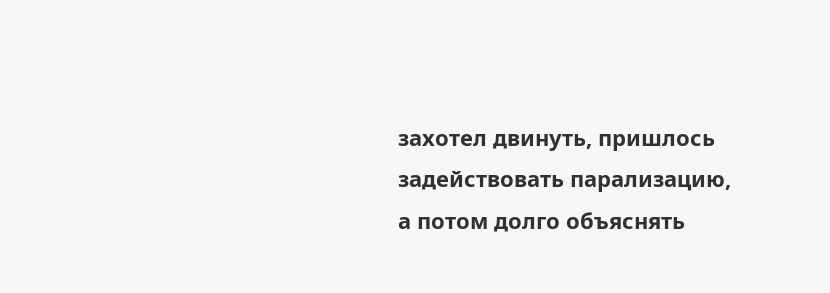захотел двинуть, пришлось задействовать парализацию, а потом долго объяснять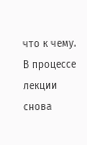что к чему. В процессе лекции снова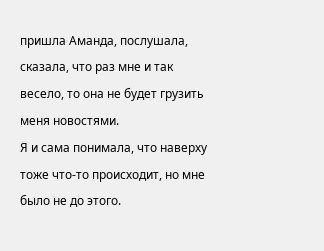пришла Аманда, послушала, сказала, что раз мне и так весело, то она не будет грузить меня новостями.
Я и сама понимала, что наверху тоже что-то происходит, но мне было не до этого.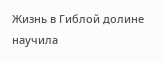Жизнь в Гиблой долине научила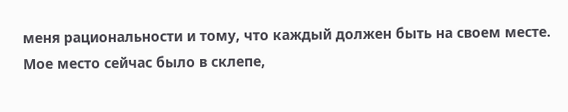меня рациональности и тому, что каждый должен быть на своем месте. Мое место сейчас было в склепе,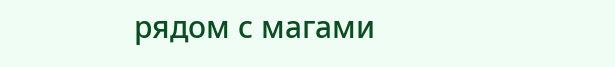рядом с магами